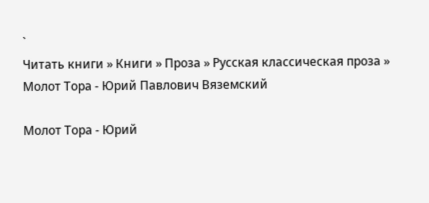`
Читать книги » Книги » Проза » Русская классическая проза » Молот Тора - Юрий Павлович Вяземский

Молот Тора - Юрий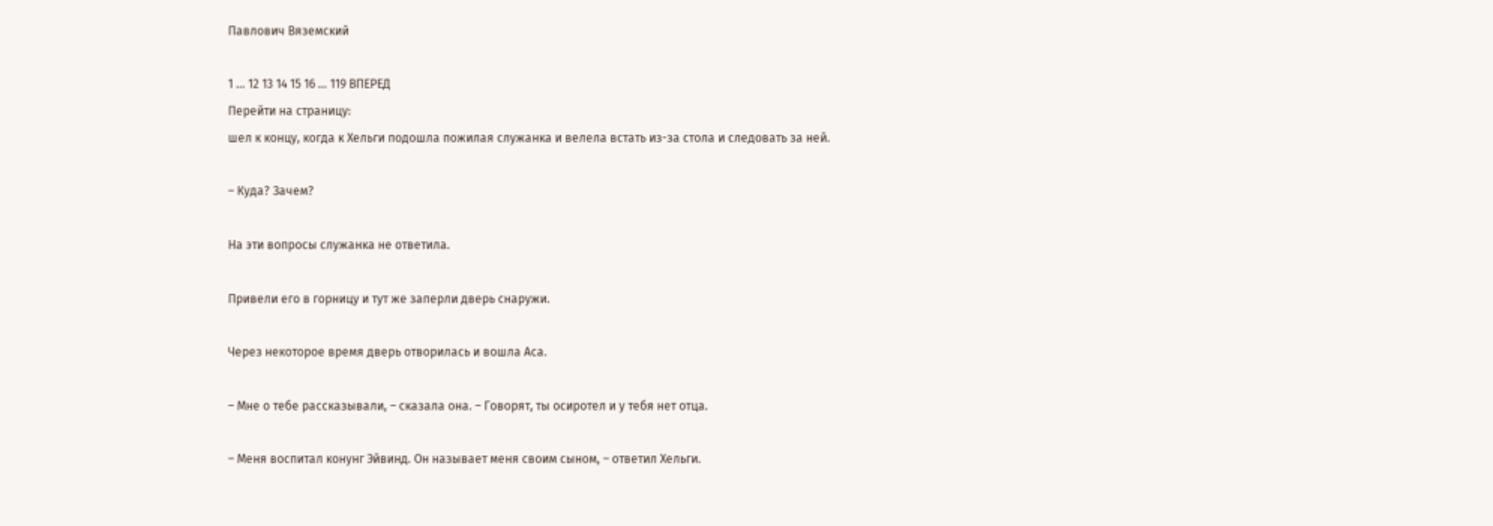Павлович Вяземский

1 ... 12 13 14 15 16 ... 119 ВПЕРЕД
Перейти на страницу:
шел к концу, когда к Хельги подошла пожилая служанка и велела встать из-за стола и следовать за ней.

– Куда? Зачем?

На эти вопросы служанка не ответила.

Привели его в горницу и тут же заперли дверь снаружи.

Через некоторое время дверь отворилась и вошла Аса.

– Мне о тебе рассказывали, – сказала она. – Говорят, ты осиротел и у тебя нет отца.

– Меня воспитал конунг Эйвинд. Он называет меня своим сыном, – ответил Хельги.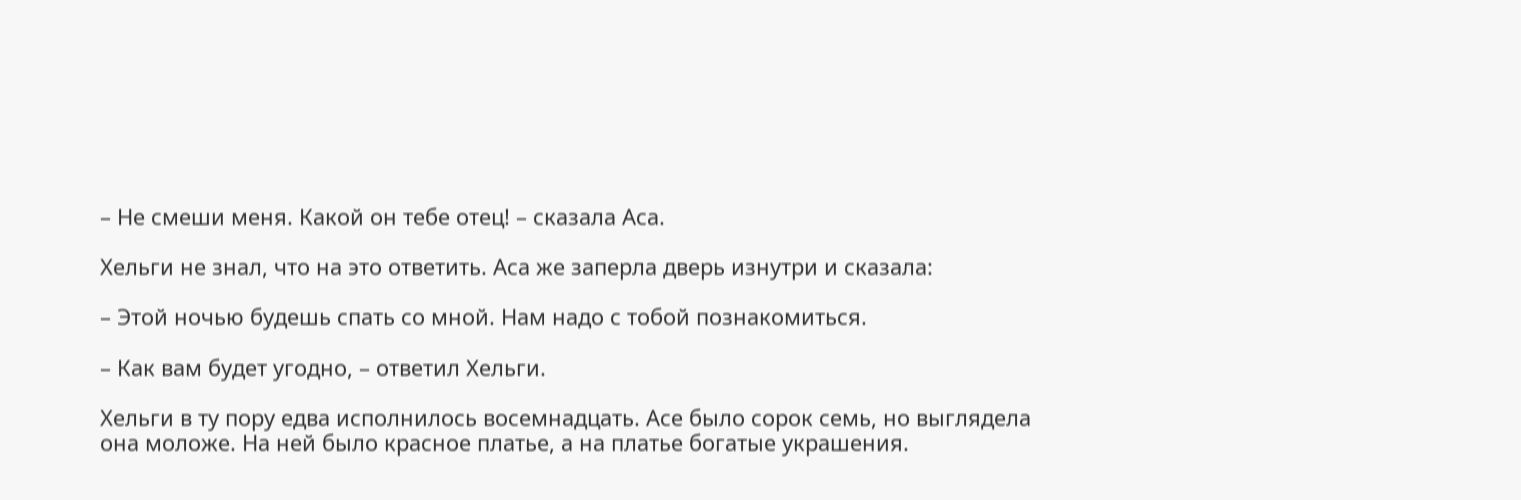– Не смеши меня. Какой он тебе отец! – сказала Аса.

Хельги не знал, что на это ответить. Аса же заперла дверь изнутри и сказала:

– Этой ночью будешь спать со мной. Нам надо с тобой познакомиться.

– Как вам будет угодно, – ответил Хельги.

Хельги в ту пору едва исполнилось восемнадцать. Асе было сорок семь, но выглядела она моложе. На ней было красное платье, а на платье богатые украшения.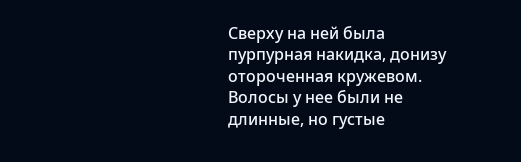Сверху на ней была пурпурная накидка, донизу отороченная кружевом. Волосы у нее были не длинные, но густые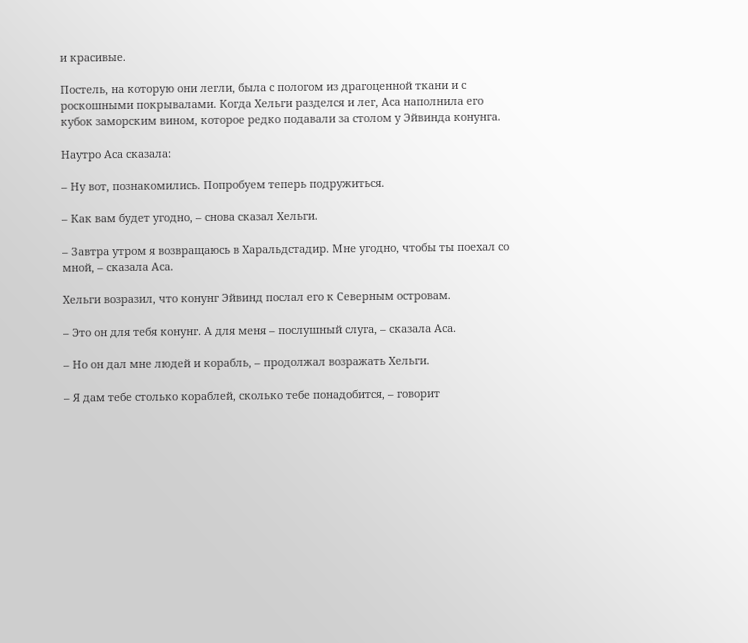и красивые.

Постель, на которую они легли, была с пологом из драгоценной ткани и с роскошными покрывалами. Когда Хельги разделся и лег, Аса наполнила его кубок заморским вином, которое редко подавали за столом у Эйвинда конунга.

Наутро Аса сказала:

– Ну вот, познакомились. Попробуем теперь подружиться.

– Как вам будет угодно, – снова сказал Хельги.

– Завтра утром я возвращаюсь в Харальдстадир. Мне угодно, чтобы ты поехал со мной, – сказала Аса.

Хельги возразил, что конунг Эйвинд послал его к Северным островам.

– Это он для тебя конунг. А для меня – послушный слуга, – сказала Аса.

– Но он дал мне людей и корабль, – продолжал возражать Хельги.

– Я дам тебе столько кораблей, сколько тебе понадобится, – говорит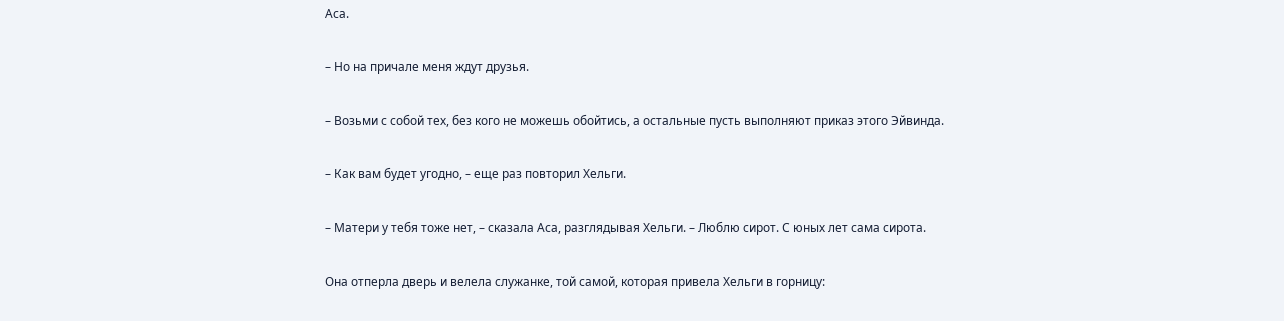Аса.

– Но на причале меня ждут друзья.

– Возьми с собой тех, без кого не можешь обойтись, а остальные пусть выполняют приказ этого Эйвинда.

– Как вам будет угодно, – еще раз повторил Хельги.

– Матери у тебя тоже нет, – сказала Аса, разглядывая Хельги. – Люблю сирот. С юных лет сама сирота.

Она отперла дверь и велела служанке, той самой, которая привела Хельги в горницу: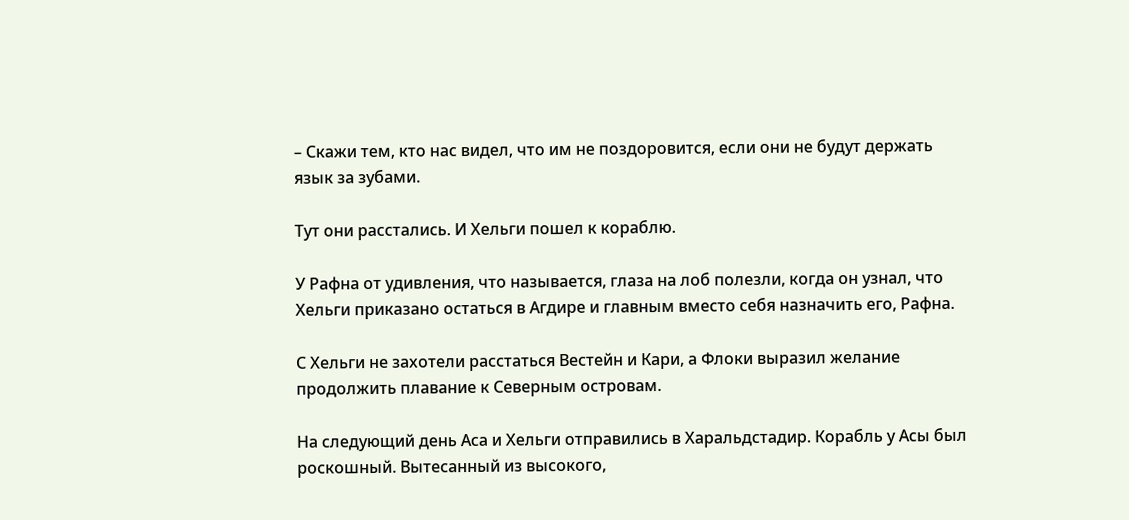– Скажи тем, кто нас видел, что им не поздоровится, если они не будут держать язык за зубами.

Тут они расстались. И Хельги пошел к кораблю.

У Рафна от удивления, что называется, глаза на лоб полезли, когда он узнал, что Хельги приказано остаться в Агдире и главным вместо себя назначить его, Рафна.

С Хельги не захотели расстаться Вестейн и Кари, а Флоки выразил желание продолжить плавание к Северным островам.

На следующий день Аса и Хельги отправились в Харальдстадир. Корабль у Асы был роскошный. Вытесанный из высокого,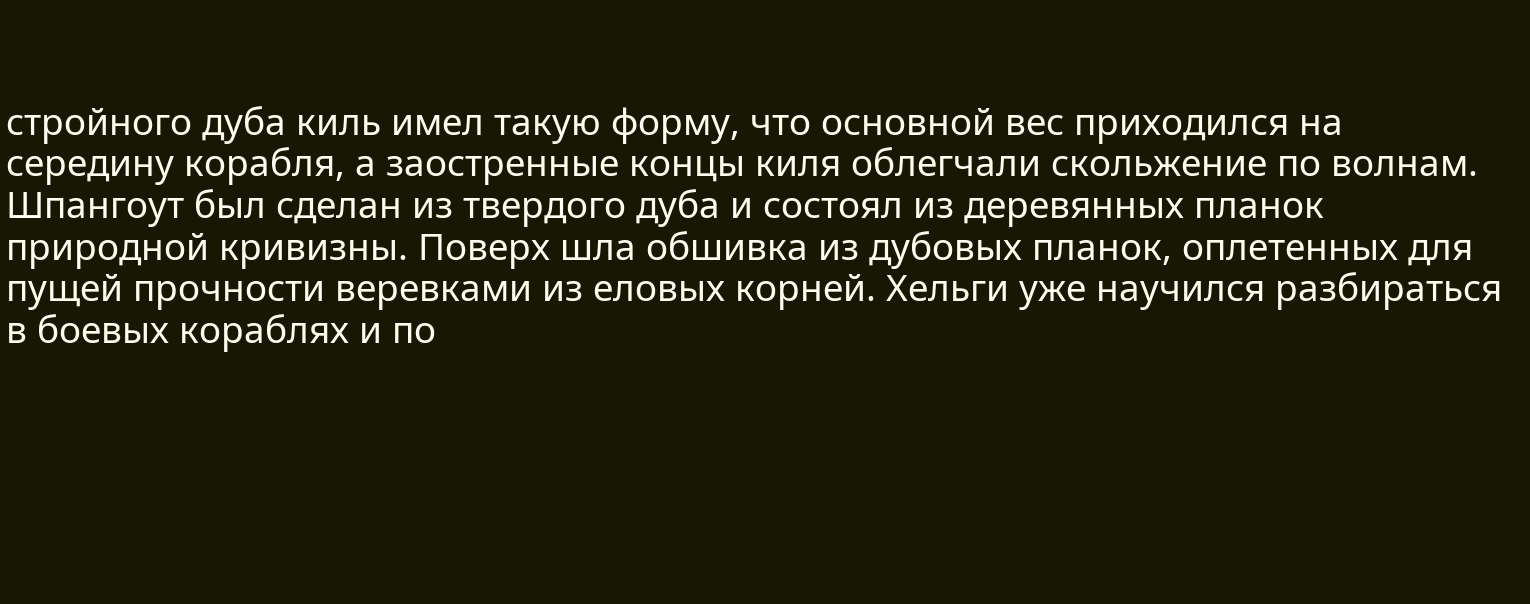стройного дуба киль имел такую форму, что основной вес приходился на середину корабля, а заостренные концы киля облегчали скольжение по волнам. Шпангоут был сделан из твердого дуба и состоял из деревянных планок природной кривизны. Поверх шла обшивка из дубовых планок, оплетенных для пущей прочности веревками из еловых корней. Хельги уже научился разбираться в боевых кораблях и по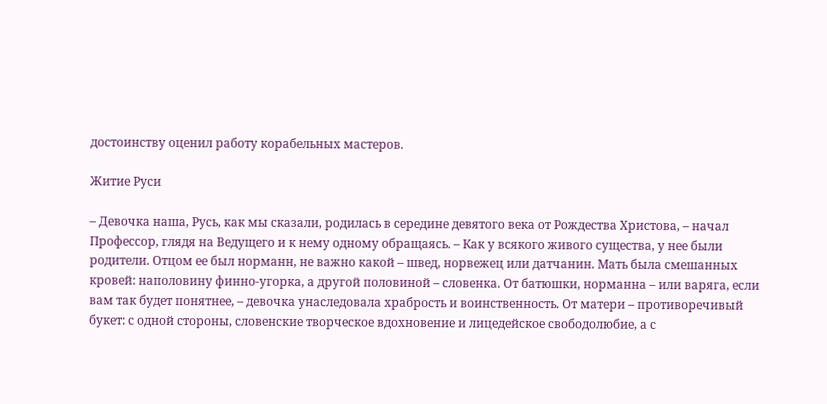достоинству оценил работу корабельных мастеров.

Житие Руси

– Девочка наша, Русь, как мы сказали, родилась в середине девятого века от Рождества Христова, – начал Профессор, глядя на Ведущего и к нему одному обращаясь. – Как у всякого живого существа, у нее были родители. Отцом ее был норманн, не важно какой – швед, норвежец или датчанин. Мать была смешанных кровей: наполовину финно-угорка, а другой половиной – словенка. От батюшки, норманна – или варяга, если вам так будет понятнее, – девочка унаследовала храбрость и воинственность. От матери – противоречивый букет: с одной стороны, словенские творческое вдохновение и лицедейское свободолюбие, а с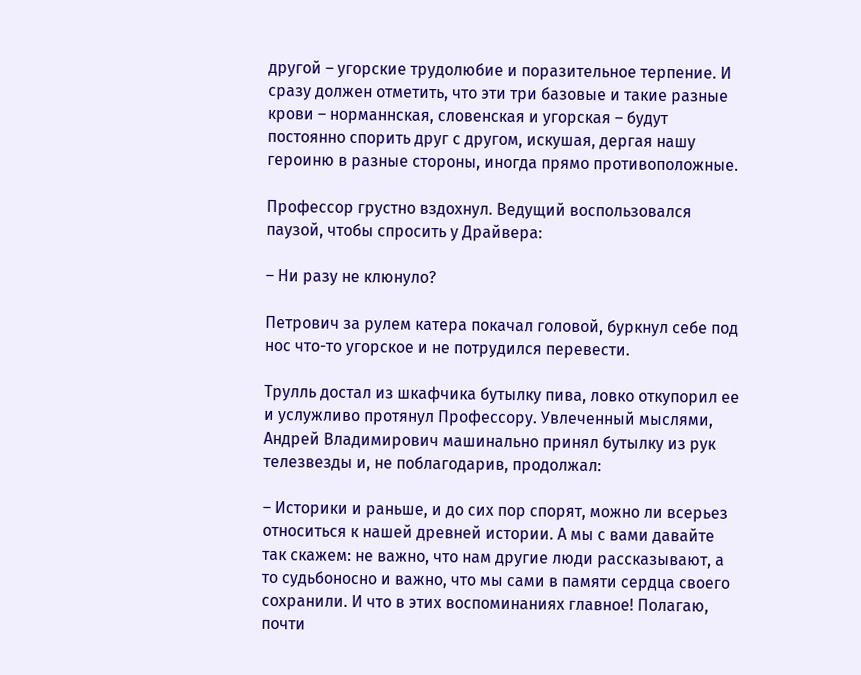другой – угорские трудолюбие и поразительное терпение. И сразу должен отметить, что эти три базовые и такие разные крови – норманнская, словенская и угорская – будут постоянно спорить друг с другом, искушая, дергая нашу героиню в разные стороны, иногда прямо противоположные.

Профессор грустно вздохнул. Ведущий воспользовался паузой, чтобы спросить у Драйвера:

– Ни разу не клюнуло?

Петрович за рулем катера покачал головой, буркнул себе под нос что-то угорское и не потрудился перевести.

Трулль достал из шкафчика бутылку пива, ловко откупорил ее и услужливо протянул Профессору. Увлеченный мыслями, Андрей Владимирович машинально принял бутылку из рук телезвезды и, не поблагодарив, продолжал:

– Историки и раньше, и до сих пор спорят, можно ли всерьез относиться к нашей древней истории. А мы с вами давайте так скажем: не важно, что нам другие люди рассказывают, а то судьбоносно и важно, что мы сами в памяти сердца своего сохранили. И что в этих воспоминаниях главное! Полагаю, почти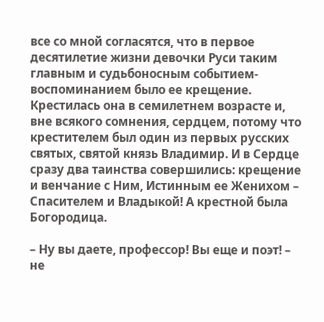все со мной согласятся, что в первое десятилетие жизни девочки Руси таким главным и судьбоносным событием-воспоминанием было ее крещение. Крестилась она в семилетнем возрасте и, вне всякого сомнения, сердцем, потому что крестителем был один из первых русских святых, святой князь Владимир. И в Сердце сразу два таинства совершились: крещение и венчание с Ним, Истинным ее Женихом – Спасителем и Владыкой! А крестной была Богородица.

– Ну вы даете, профессор! Вы еще и поэт! – не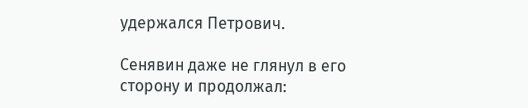удержался Петрович.

Сенявин даже не глянул в его сторону и продолжал: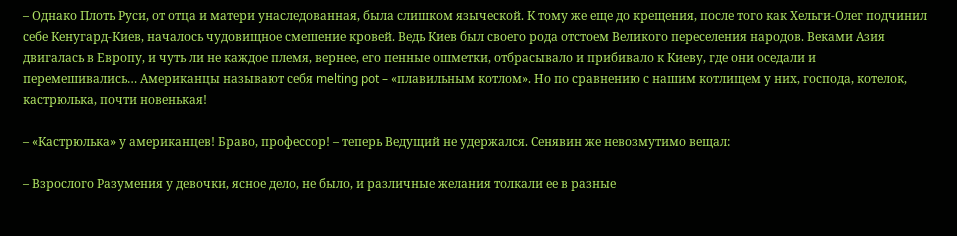– Однако Плоть Руси, от отца и матери унаследованная, была слишком языческой. К тому же еще до крещения, после того как Хельги-Олег подчинил себе Кенугард-Киев, началось чудовищное смешение кровей. Ведь Киев был своего рода отстоем Великого переселения народов. Веками Азия двигалась в Европу, и чуть ли не каждое племя, вернее, его пенные ошметки, отбрасывало и прибивало к Киеву, где они оседали и перемешивались… Американцы называют себя melting pot – «плавильным котлом». Но по сравнению с нашим котлищем у них, господа, котелок, кастрюлька, почти новенькая!

– «Кастрюлька» у американцев! Браво, профессор! – теперь Ведущий не удержался. Сенявин же невозмутимо вещал:

– Взрослого Разумения у девочки, ясное дело, не было, и различные желания толкали ее в разные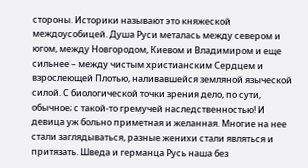стороны. Историки называют это княжеской междоусобицей. Душа Руси металась между севером и югом, между Новгородом, Киевом и Владимиром и еще сильнее – между чистым христианским Сердцем и взрослеющей Плотью, наливавшейся земляной языческой силой. С биологической точки зрения дело, по сути, обычное; с такой-то гремучей наследственностью! И девица уж больно приметная и желанная. Многие на нее стали заглядываться, разные женихи стали являться и притязать. Шведа и германца Русь наша без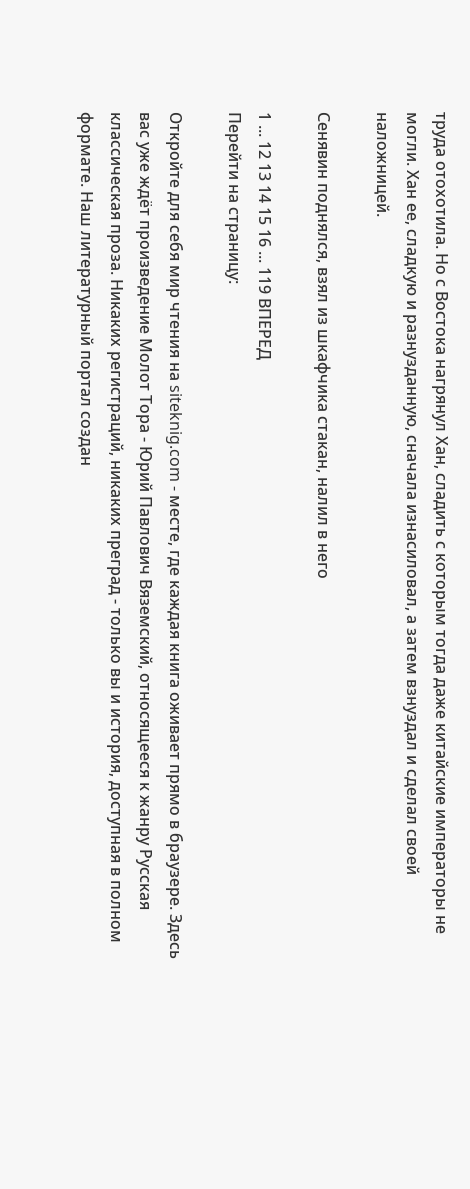труда отохотила. Но с Востока нагрянул Хан, сладить с которым тогда даже китайские императоры не могли. Хан ее, сладкую и разнузданную, сначала изнасиловал, а затем взнуздал и сделал своей наложницей.

Сенявин поднялся, взял из шкафчика стакан, налил в него

1 ... 12 13 14 15 16 ... 119 ВПЕРЕД
Перейти на страницу:

Откройте для себя мир чтения на siteknig.com - месте, где каждая книга оживает прямо в браузере. Здесь вас уже ждёт произведение Молот Тора - Юрий Павлович Вяземский, относящееся к жанру Русская классическая проза. Никаких регистраций, никаких преград - только вы и история, доступная в полном формате. Наш литературный портал создан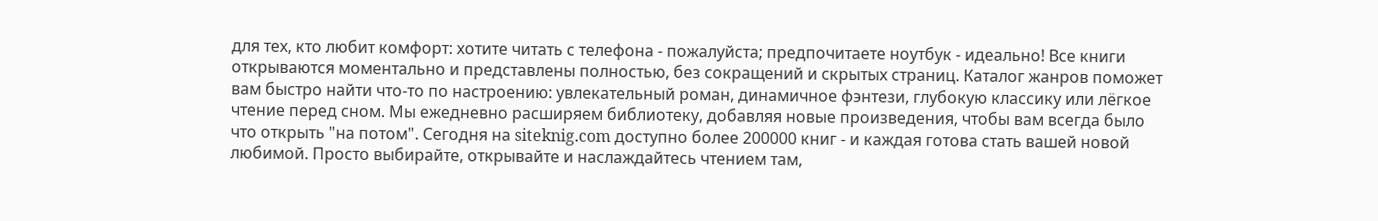для тех, кто любит комфорт: хотите читать с телефона - пожалуйста; предпочитаете ноутбук - идеально! Все книги открываются моментально и представлены полностью, без сокращений и скрытых страниц. Каталог жанров поможет вам быстро найти что-то по настроению: увлекательный роман, динамичное фэнтези, глубокую классику или лёгкое чтение перед сном. Мы ежедневно расширяем библиотеку, добавляя новые произведения, чтобы вам всегда было что открыть "на потом". Сегодня на siteknig.com доступно более 200000 книг - и каждая готова стать вашей новой любимой. Просто выбирайте, открывайте и наслаждайтесь чтением там,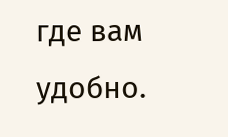где вам удобно.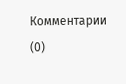Комментарии (0)